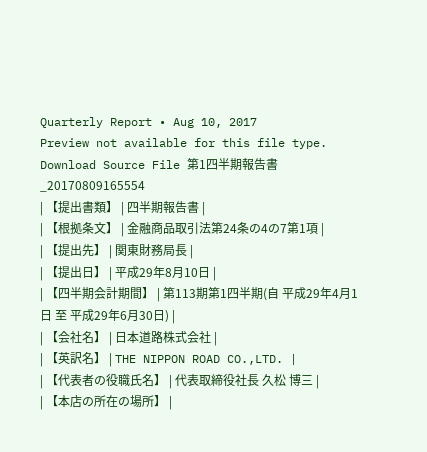Quarterly Report • Aug 10, 2017
Preview not available for this file type.
Download Source File 第1四半期報告書_20170809165554
| 【提出書類】 | 四半期報告書 |
| 【根拠条文】 | 金融商品取引法第24条の4の7第1項 |
| 【提出先】 | 関東財務局長 |
| 【提出日】 | 平成29年8月10日 |
| 【四半期会計期間】 | 第113期第1四半期(自 平成29年4月1日 至 平成29年6月30日) |
| 【会社名】 | 日本道路株式会社 |
| 【英訳名】 | THE NIPPON ROAD CO.,LTD. |
| 【代表者の役職氏名】 | 代表取締役社長 久松 博三 |
| 【本店の所在の場所】 |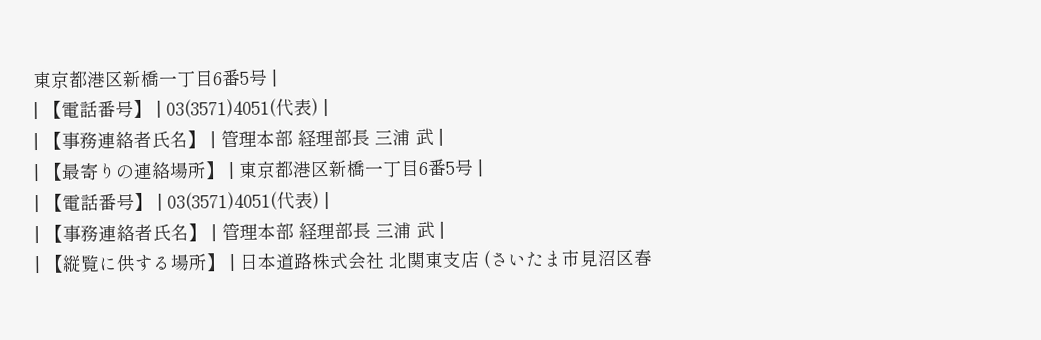東京都港区新橋一丁目6番5号 |
| 【電話番号】 | 03(3571)4051(代表) |
| 【事務連絡者氏名】 | 管理本部 経理部長 三浦 武 |
| 【最寄りの連絡場所】 | 東京都港区新橋一丁目6番5号 |
| 【電話番号】 | 03(3571)4051(代表) |
| 【事務連絡者氏名】 | 管理本部 経理部長 三浦 武 |
| 【縦覧に供する場所】 | 日本道路株式会社 北関東支店 (さいたま市見沼区春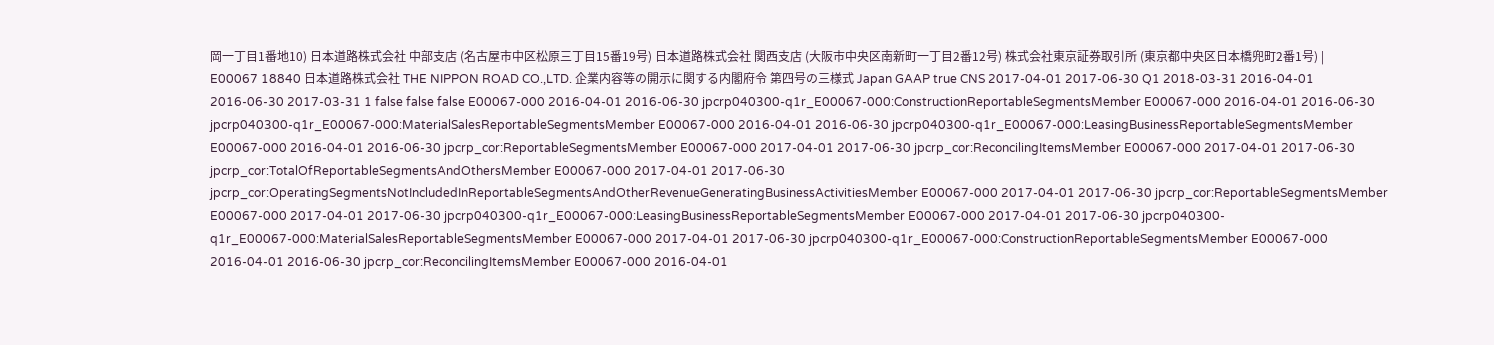岡一丁目1番地10) 日本道路株式会社 中部支店 (名古屋市中区松原三丁目15番19号) 日本道路株式会社 関西支店 (大阪市中央区南新町一丁目2番12号) 株式会社東京証券取引所 (東京都中央区日本橋兜町2番1号) |
E00067 18840 日本道路株式会社 THE NIPPON ROAD CO.,LTD. 企業内容等の開示に関する内閣府令 第四号の三様式 Japan GAAP true CNS 2017-04-01 2017-06-30 Q1 2018-03-31 2016-04-01 2016-06-30 2017-03-31 1 false false false E00067-000 2016-04-01 2016-06-30 jpcrp040300-q1r_E00067-000:ConstructionReportableSegmentsMember E00067-000 2016-04-01 2016-06-30 jpcrp040300-q1r_E00067-000:MaterialSalesReportableSegmentsMember E00067-000 2016-04-01 2016-06-30 jpcrp040300-q1r_E00067-000:LeasingBusinessReportableSegmentsMember E00067-000 2016-04-01 2016-06-30 jpcrp_cor:ReportableSegmentsMember E00067-000 2017-04-01 2017-06-30 jpcrp_cor:ReconcilingItemsMember E00067-000 2017-04-01 2017-06-30 jpcrp_cor:TotalOfReportableSegmentsAndOthersMember E00067-000 2017-04-01 2017-06-30 jpcrp_cor:OperatingSegmentsNotIncludedInReportableSegmentsAndOtherRevenueGeneratingBusinessActivitiesMember E00067-000 2017-04-01 2017-06-30 jpcrp_cor:ReportableSegmentsMember E00067-000 2017-04-01 2017-06-30 jpcrp040300-q1r_E00067-000:LeasingBusinessReportableSegmentsMember E00067-000 2017-04-01 2017-06-30 jpcrp040300-q1r_E00067-000:MaterialSalesReportableSegmentsMember E00067-000 2017-04-01 2017-06-30 jpcrp040300-q1r_E00067-000:ConstructionReportableSegmentsMember E00067-000 2016-04-01 2016-06-30 jpcrp_cor:ReconcilingItemsMember E00067-000 2016-04-01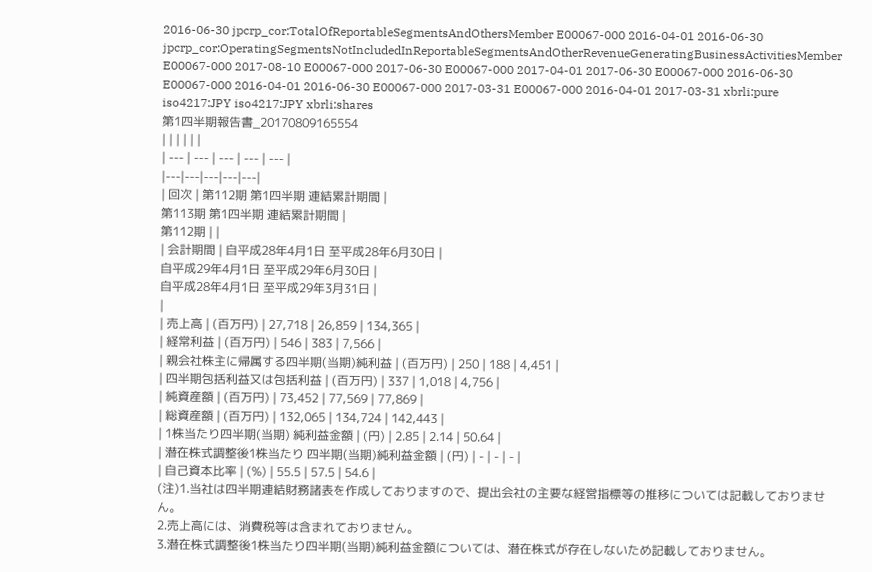2016-06-30 jpcrp_cor:TotalOfReportableSegmentsAndOthersMember E00067-000 2016-04-01 2016-06-30 jpcrp_cor:OperatingSegmentsNotIncludedInReportableSegmentsAndOtherRevenueGeneratingBusinessActivitiesMember E00067-000 2017-08-10 E00067-000 2017-06-30 E00067-000 2017-04-01 2017-06-30 E00067-000 2016-06-30 E00067-000 2016-04-01 2016-06-30 E00067-000 2017-03-31 E00067-000 2016-04-01 2017-03-31 xbrli:pure iso4217:JPY iso4217:JPY xbrli:shares
第1四半期報告書_20170809165554
| | | | | |
| --- | --- | --- | --- | --- |
|---|---|---|---|---|
| 回次 | 第112期 第1四半期 連結累計期間 |
第113期 第1四半期 連結累計期間 |
第112期 | |
| 会計期間 | 自平成28年4月1日 至平成28年6月30日 |
自平成29年4月1日 至平成29年6月30日 |
自平成28年4月1日 至平成29年3月31日 |
|
| 売上高 | (百万円) | 27,718 | 26,859 | 134,365 |
| 経常利益 | (百万円) | 546 | 383 | 7,566 |
| 親会社株主に帰属する四半期(当期)純利益 | (百万円) | 250 | 188 | 4,451 |
| 四半期包括利益又は包括利益 | (百万円) | 337 | 1,018 | 4,756 |
| 純資産額 | (百万円) | 73,452 | 77,569 | 77,869 |
| 総資産額 | (百万円) | 132,065 | 134,724 | 142,443 |
| 1株当たり四半期(当期) 純利益金額 | (円) | 2.85 | 2.14 | 50.64 |
| 潜在株式調整後1株当たり 四半期(当期)純利益金額 | (円) | - | - | - |
| 自己資本比率 | (%) | 55.5 | 57.5 | 54.6 |
(注)1.当社は四半期連結財務諸表を作成しておりますので、提出会社の主要な経営指標等の推移については記載しておりません。
2.売上高には、消費税等は含まれておりません。
3.潜在株式調整後1株当たり四半期(当期)純利益金額については、潜在株式が存在しないため記載しておりません。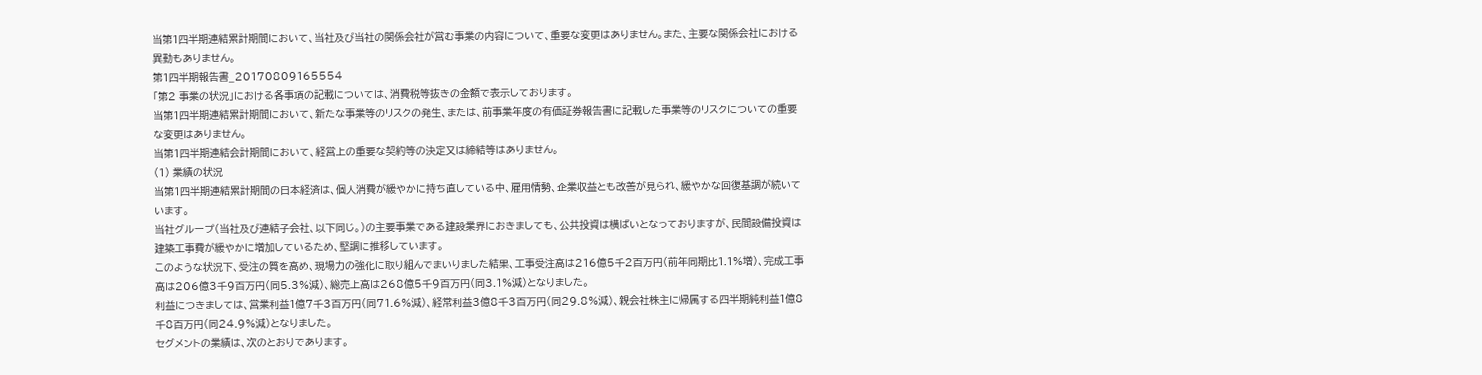当第1四半期連結累計期間において、当社及び当社の関係会社が営む事業の内容について、重要な変更はありません。また、主要な関係会社における異動もありません。
第1四半期報告書_20170809165554
「第2 事業の状況」における各事項の記載については、消費税等抜きの金額で表示しております。
当第1四半期連結累計期間において、新たな事業等のリスクの発生、または、前事業年度の有価証券報告書に記載した事業等のリスクについての重要な変更はありません。
当第1四半期連結会計期間において、経営上の重要な契約等の決定又は締結等はありません。
(1) 業績の状況
当第1四半期連結累計期間の日本経済は、個人消費が緩やかに持ち直している中、雇用情勢、企業収益とも改善が見られ、緩やかな回復基調が続いています。
当社グループ(当社及び連結子会社、以下同じ。)の主要事業である建設業界におきましても、公共投資は横ばいとなっておりますが、民間設備投資は建築工事費が緩やかに増加しているため、堅調に推移しています。
このような状況下、受注の質を高め、現場力の強化に取り組んでまいりました結果、工事受注高は216億5千2百万円(前年同期比1.1%増)、完成工事高は206億3千9百万円(同5.3%減)、総売上高は268億5千9百万円(同3.1%減)となりました。
利益につきましては、営業利益1億7千3百万円(同71.6%減)、経常利益3億8千3百万円(同29.8%減)、親会社株主に帰属する四半期純利益1億8千8百万円(同24.9%減)となりました。
セグメントの業績は、次のとおりであります。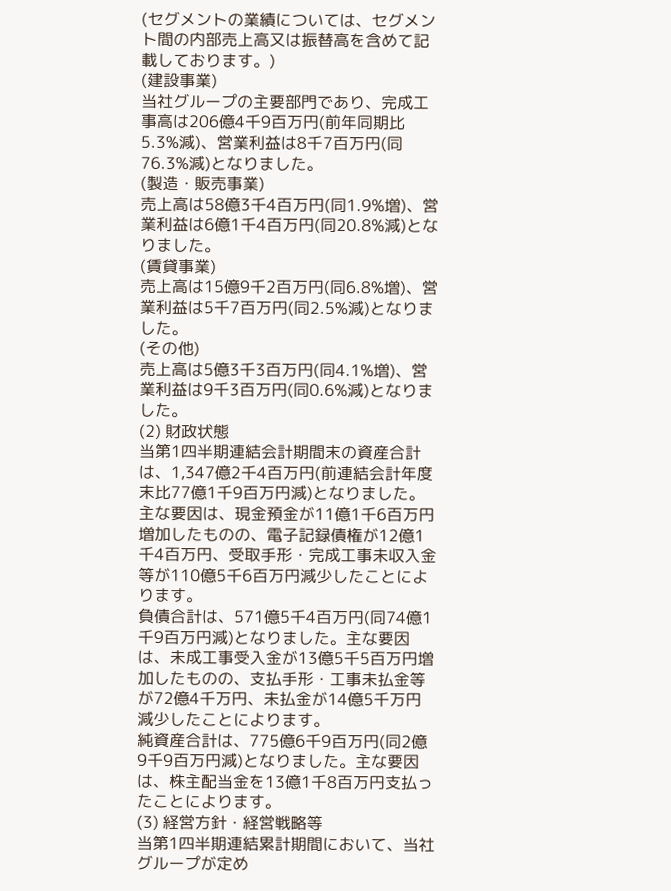(セグメントの業績については、セグメント間の内部売上高又は振替高を含めて記載しております。)
(建設事業)
当社グループの主要部門であり、完成工事高は206億4千9百万円(前年同期比5.3%減)、営業利益は8千7百万円(同76.3%減)となりました。
(製造・販売事業)
売上高は58億3千4百万円(同1.9%増)、営業利益は6億1千4百万円(同20.8%減)となりました。
(賃貸事業)
売上高は15億9千2百万円(同6.8%増)、営業利益は5千7百万円(同2.5%減)となりました。
(その他)
売上高は5億3千3百万円(同4.1%増)、営業利益は9千3百万円(同0.6%減)となりました。
(2) 財政状態
当第1四半期連結会計期間末の資産合計は、1,347億2千4百万円(前連結会計年度末比77億1千9百万円減)となりました。主な要因は、現金預金が11億1千6百万円増加したものの、電子記録債権が12億1千4百万円、受取手形・完成工事未収入金等が110億5千6百万円減少したことによります。
負債合計は、571億5千4百万円(同74億1千9百万円減)となりました。主な要因は、未成工事受入金が13億5千5百万円増加したものの、支払手形・工事未払金等が72億4千万円、未払金が14億5千万円減少したことによります。
純資産合計は、775億6千9百万円(同2億9千9百万円減)となりました。主な要因は、株主配当金を13億1千8百万円支払ったことによります。
(3) 経営方針・経営戦略等
当第1四半期連結累計期間において、当社グループが定め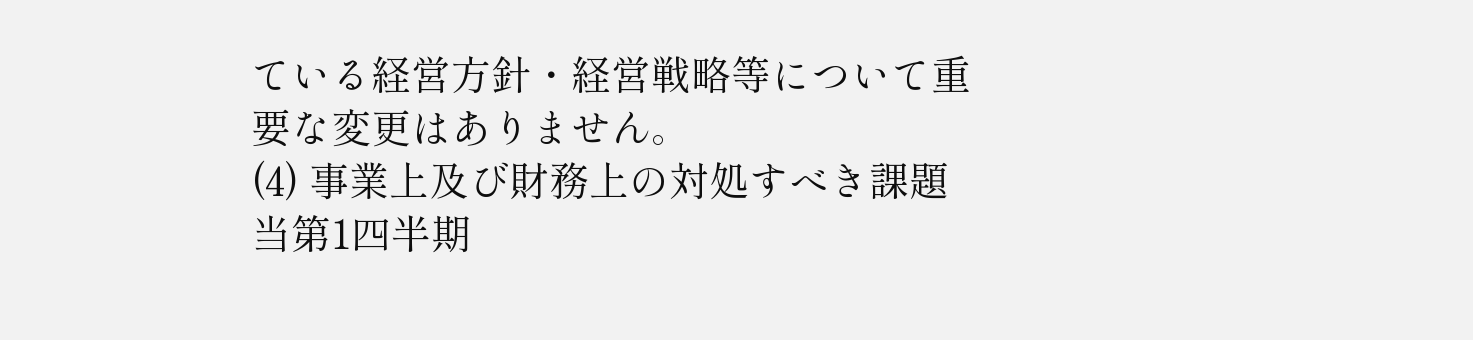ている経営方針・経営戦略等について重要な変更はありません。
(4) 事業上及び財務上の対処すべき課題
当第1四半期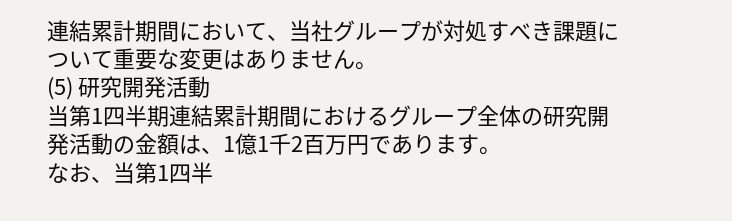連結累計期間において、当社グループが対処すべき課題について重要な変更はありません。
(5) 研究開発活動
当第1四半期連結累計期間におけるグループ全体の研究開発活動の金額は、1億1千2百万円であります。
なお、当第1四半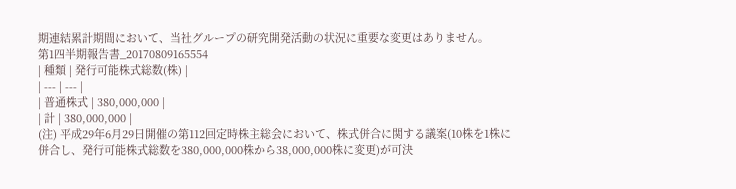期連結累計期間において、当社グループの研究開発活動の状況に重要な変更はありません。
第1四半期報告書_20170809165554
| 種類 | 発行可能株式総数(株) |
| --- | --- |
| 普通株式 | 380,000,000 |
| 計 | 380,000,000 |
(注) 平成29年6月29日開催の第112回定時株主総会において、株式併合に関する議案(10株を1株に併合し、発行可能株式総数を380,000,000株から38,000,000株に変更)が可決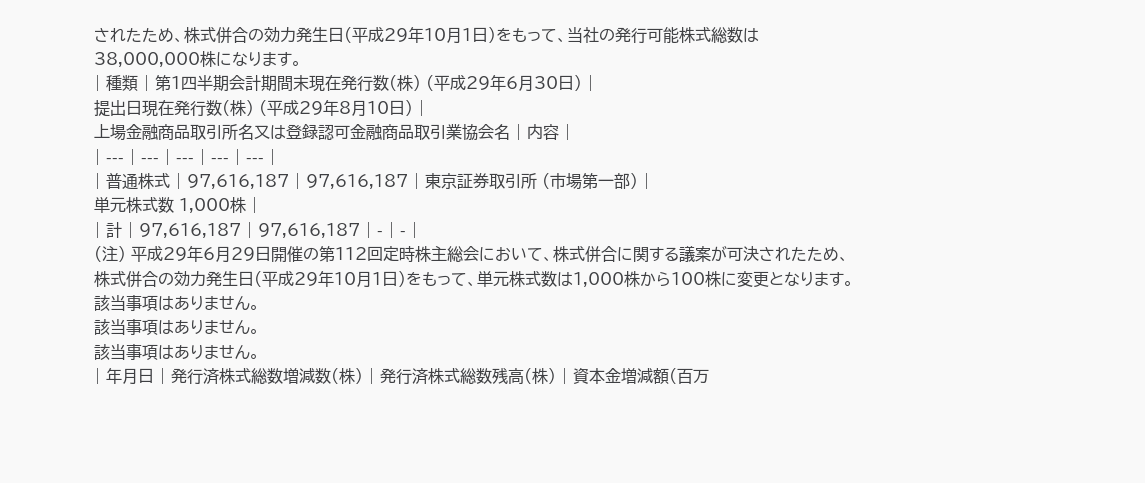されたため、株式併合の効力発生日(平成29年10月1日)をもって、当社の発行可能株式総数は38,000,000株になります。
| 種類 | 第1四半期会計期間末現在発行数(株) (平成29年6月30日) |
提出日現在発行数(株) (平成29年8月10日) |
上場金融商品取引所名又は登録認可金融商品取引業協会名 | 内容 |
| --- | --- | --- | --- | --- |
| 普通株式 | 97,616,187 | 97,616,187 | 東京証券取引所 (市場第一部) |
単元株式数 1,000株 |
| 計 | 97,616,187 | 97,616,187 | - | - |
(注) 平成29年6月29日開催の第112回定時株主総会において、株式併合に関する議案が可決されたため、株式併合の効力発生日(平成29年10月1日)をもって、単元株式数は1,000株から100株に変更となります。
該当事項はありません。
該当事項はありません。
該当事項はありません。
| 年月日 | 発行済株式総数増減数(株) | 発行済株式総数残高(株) | 資本金増減額(百万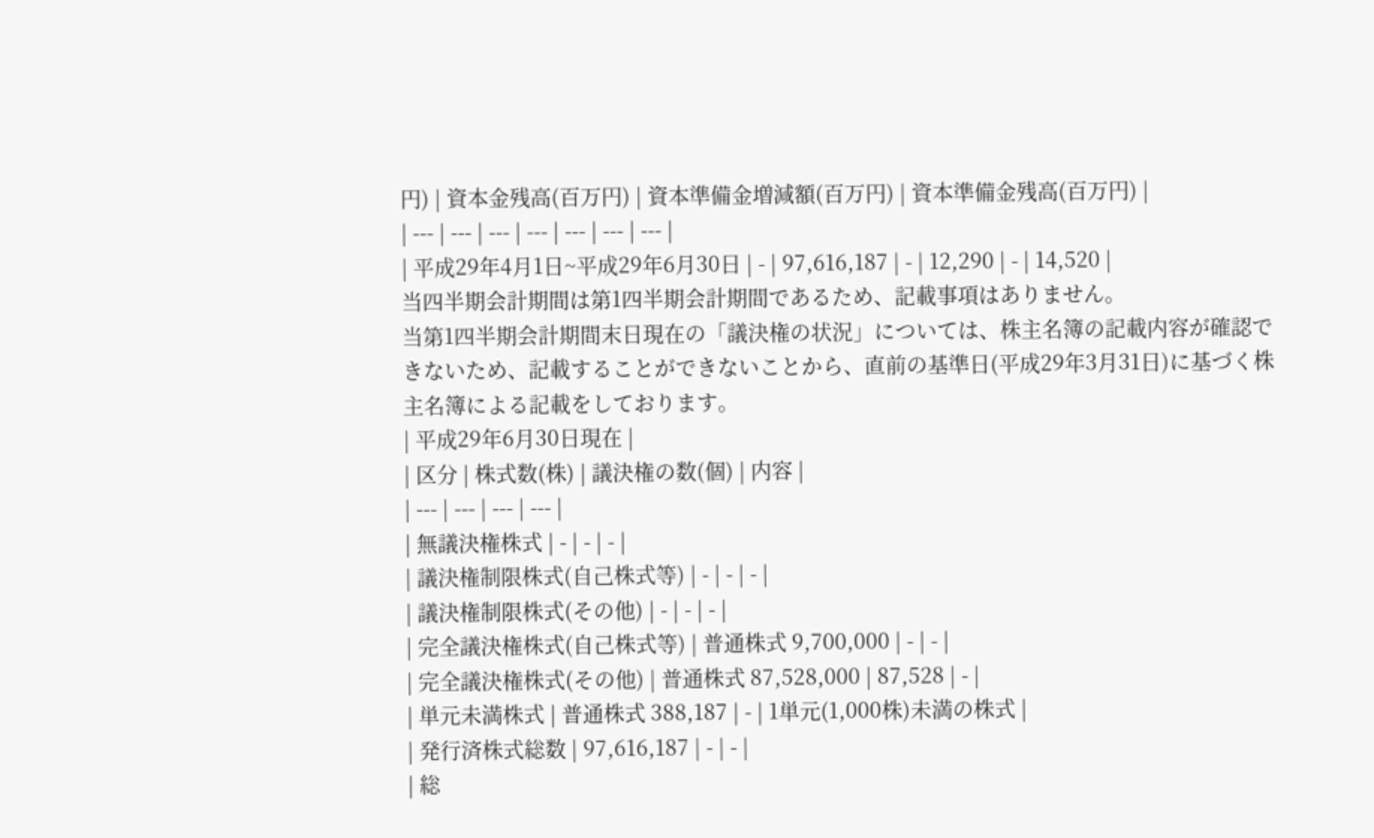円) | 資本金残高(百万円) | 資本準備金増減額(百万円) | 資本準備金残高(百万円) |
| --- | --- | --- | --- | --- | --- | --- |
| 平成29年4月1日~平成29年6月30日 | - | 97,616,187 | - | 12,290 | - | 14,520 |
当四半期会計期間は第1四半期会計期間であるため、記載事項はありません。
当第1四半期会計期間末日現在の「議決権の状況」については、株主名簿の記載内容が確認できないため、記載することができないことから、直前の基準日(平成29年3月31日)に基づく株主名簿による記載をしております。
| 平成29年6月30日現在 |
| 区分 | 株式数(株) | 議決権の数(個) | 内容 |
| --- | --- | --- | --- |
| 無議決権株式 | - | - | - |
| 議決権制限株式(自己株式等) | - | - | - |
| 議決権制限株式(その他) | - | - | - |
| 完全議決権株式(自己株式等) | 普通株式 9,700,000 | - | - |
| 完全議決権株式(その他) | 普通株式 87,528,000 | 87,528 | - |
| 単元未満株式 | 普通株式 388,187 | - | 1単元(1,000株)未満の株式 |
| 発行済株式総数 | 97,616,187 | - | - |
| 総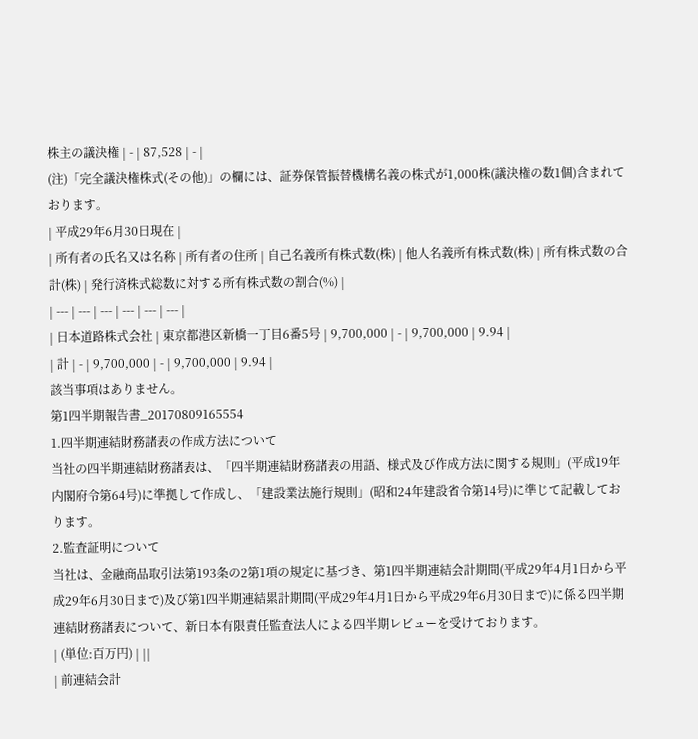株主の議決権 | - | 87,528 | - |
(注)「完全議決権株式(その他)」の欄には、証券保管振替機構名義の株式が1,000株(議決権の数1個)含まれております。
| 平成29年6月30日現在 |
| 所有者の氏名又は名称 | 所有者の住所 | 自己名義所有株式数(株) | 他人名義所有株式数(株) | 所有株式数の合計(株) | 発行済株式総数に対する所有株式数の割合(%) |
| --- | --- | --- | --- | --- | --- |
| 日本道路株式会社 | 東京都港区新橋一丁目6番5号 | 9,700,000 | - | 9,700,000 | 9.94 |
| 計 | - | 9,700,000 | - | 9,700,000 | 9.94 |
該当事項はありません。
第1四半期報告書_20170809165554
1.四半期連結財務諸表の作成方法について
当社の四半期連結財務諸表は、「四半期連結財務諸表の用語、様式及び作成方法に関する規則」(平成19年内閣府令第64号)に準拠して作成し、「建設業法施行規則」(昭和24年建設省令第14号)に準じて記載しております。
2.監査証明について
当社は、金融商品取引法第193条の2第1項の規定に基づき、第1四半期連結会計期間(平成29年4月1日から平成29年6月30日まで)及び第1四半期連結累計期間(平成29年4月1日から平成29年6月30日まで)に係る四半期連結財務諸表について、新日本有限責任監査法人による四半期レビューを受けております。
| (単位:百万円) | ||
| 前連結会計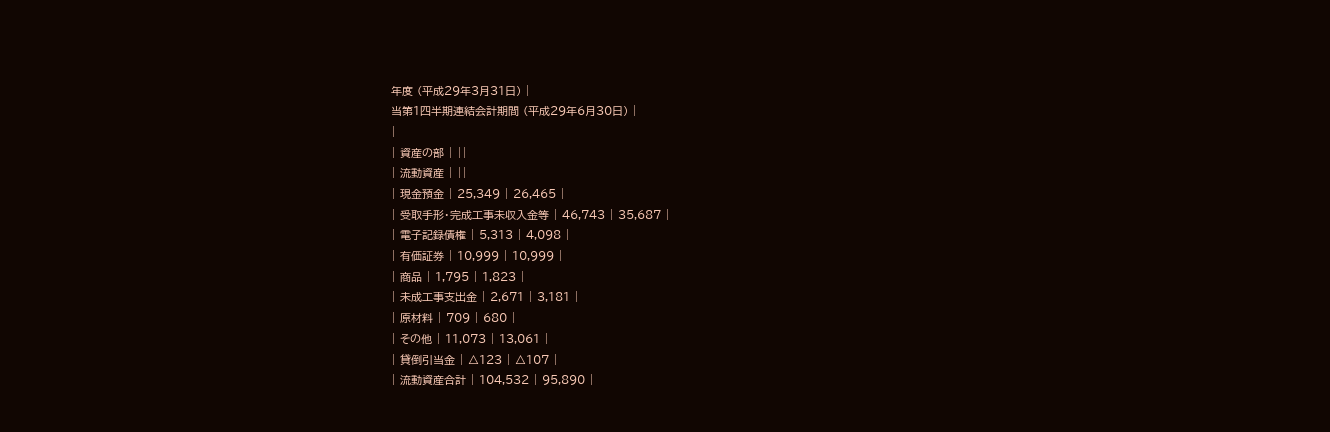年度 (平成29年3月31日) |
当第1四半期連結会計期間 (平成29年6月30日) |
|
| 資産の部 | ||
| 流動資産 | ||
| 現金預金 | 25,349 | 26,465 |
| 受取手形・完成工事未収入金等 | 46,743 | 35,687 |
| 電子記録債権 | 5,313 | 4,098 |
| 有価証券 | 10,999 | 10,999 |
| 商品 | 1,795 | 1,823 |
| 未成工事支出金 | 2,671 | 3,181 |
| 原材料 | 709 | 680 |
| その他 | 11,073 | 13,061 |
| 貸倒引当金 | △123 | △107 |
| 流動資産合計 | 104,532 | 95,890 |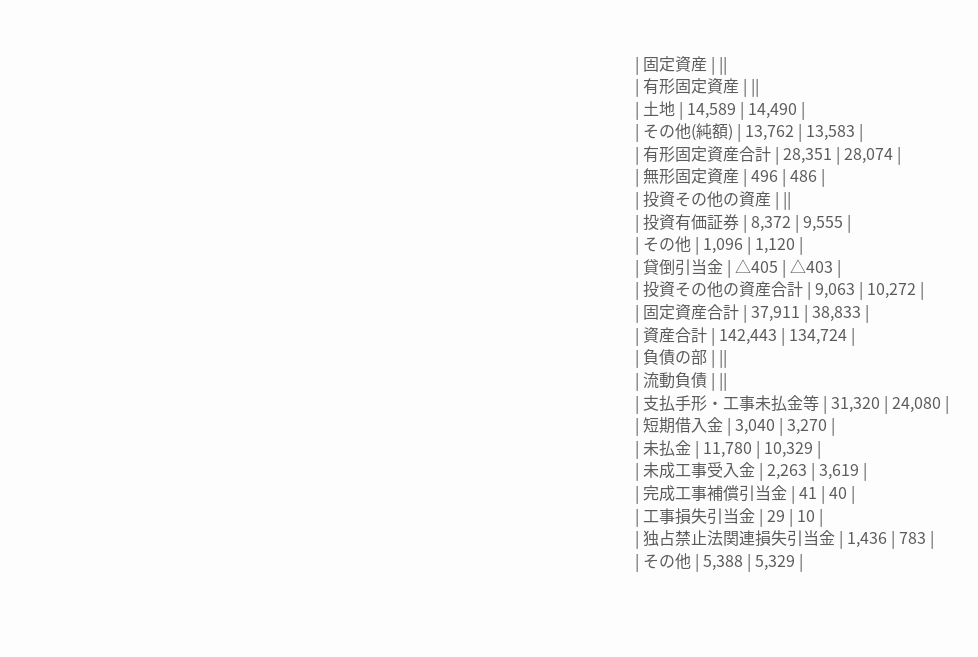| 固定資産 | ||
| 有形固定資産 | ||
| 土地 | 14,589 | 14,490 |
| その他(純額) | 13,762 | 13,583 |
| 有形固定資産合計 | 28,351 | 28,074 |
| 無形固定資産 | 496 | 486 |
| 投資その他の資産 | ||
| 投資有価証券 | 8,372 | 9,555 |
| その他 | 1,096 | 1,120 |
| 貸倒引当金 | △405 | △403 |
| 投資その他の資産合計 | 9,063 | 10,272 |
| 固定資産合計 | 37,911 | 38,833 |
| 資産合計 | 142,443 | 134,724 |
| 負債の部 | ||
| 流動負債 | ||
| 支払手形・工事未払金等 | 31,320 | 24,080 |
| 短期借入金 | 3,040 | 3,270 |
| 未払金 | 11,780 | 10,329 |
| 未成工事受入金 | 2,263 | 3,619 |
| 完成工事補償引当金 | 41 | 40 |
| 工事損失引当金 | 29 | 10 |
| 独占禁止法関連損失引当金 | 1,436 | 783 |
| その他 | 5,388 | 5,329 |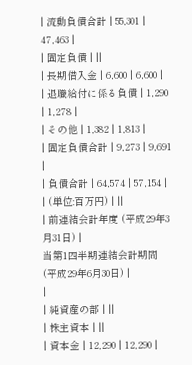| 流動負債合計 | 55,301 | 47,463 |
| 固定負債 | ||
| 長期借入金 | 6,600 | 6,600 |
| 退職給付に係る負債 | 1,290 | 1,278 |
| その他 | 1,382 | 1,813 |
| 固定負債合計 | 9,273 | 9,691 |
| 負債合計 | 64,574 | 57,154 |
| (単位:百万円) | ||
| 前連結会計年度 (平成29年3月31日) |
当第1四半期連結会計期間 (平成29年6月30日) |
|
| 純資産の部 | ||
| 株主資本 | ||
| 資本金 | 12,290 | 12,290 |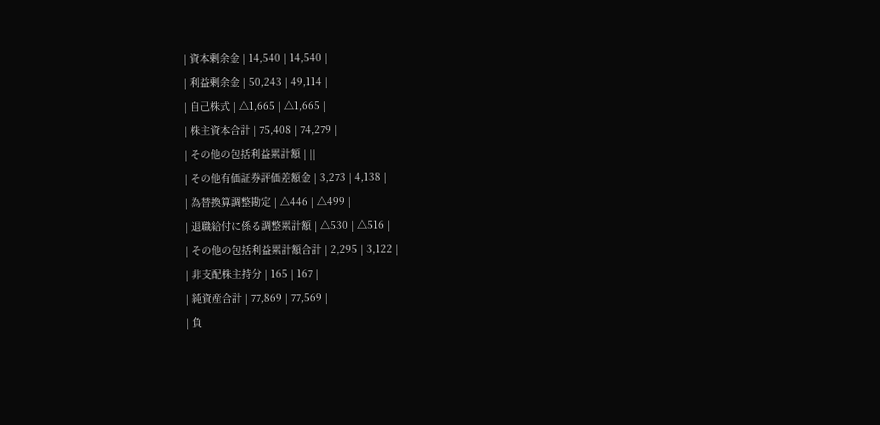| 資本剰余金 | 14,540 | 14,540 |
| 利益剰余金 | 50,243 | 49,114 |
| 自己株式 | △1,665 | △1,665 |
| 株主資本合計 | 75,408 | 74,279 |
| その他の包括利益累計額 | ||
| その他有価証券評価差額金 | 3,273 | 4,138 |
| 為替換算調整勘定 | △446 | △499 |
| 退職給付に係る調整累計額 | △530 | △516 |
| その他の包括利益累計額合計 | 2,295 | 3,122 |
| 非支配株主持分 | 165 | 167 |
| 純資産合計 | 77,869 | 77,569 |
| 負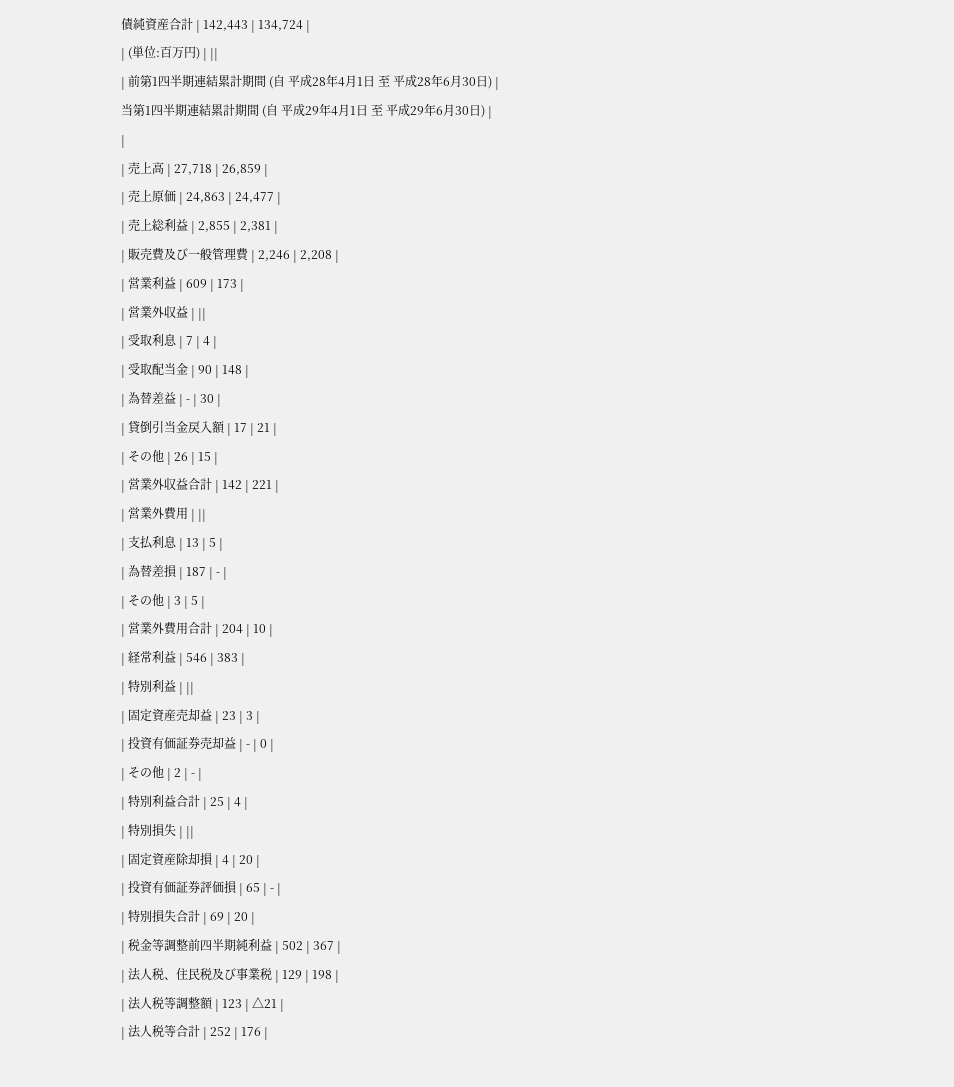債純資産合計 | 142,443 | 134,724 |
| (単位:百万円) | ||
| 前第1四半期連結累計期間 (自 平成28年4月1日 至 平成28年6月30日) |
当第1四半期連結累計期間 (自 平成29年4月1日 至 平成29年6月30日) |
|
| 売上高 | 27,718 | 26,859 |
| 売上原価 | 24,863 | 24,477 |
| 売上総利益 | 2,855 | 2,381 |
| 販売費及び一般管理費 | 2,246 | 2,208 |
| 営業利益 | 609 | 173 |
| 営業外収益 | ||
| 受取利息 | 7 | 4 |
| 受取配当金 | 90 | 148 |
| 為替差益 | - | 30 |
| 貸倒引当金戻入額 | 17 | 21 |
| その他 | 26 | 15 |
| 営業外収益合計 | 142 | 221 |
| 営業外費用 | ||
| 支払利息 | 13 | 5 |
| 為替差損 | 187 | - |
| その他 | 3 | 5 |
| 営業外費用合計 | 204 | 10 |
| 経常利益 | 546 | 383 |
| 特別利益 | ||
| 固定資産売却益 | 23 | 3 |
| 投資有価証券売却益 | - | 0 |
| その他 | 2 | - |
| 特別利益合計 | 25 | 4 |
| 特別損失 | ||
| 固定資産除却損 | 4 | 20 |
| 投資有価証券評価損 | 65 | - |
| 特別損失合計 | 69 | 20 |
| 税金等調整前四半期純利益 | 502 | 367 |
| 法人税、住民税及び事業税 | 129 | 198 |
| 法人税等調整額 | 123 | △21 |
| 法人税等合計 | 252 | 176 |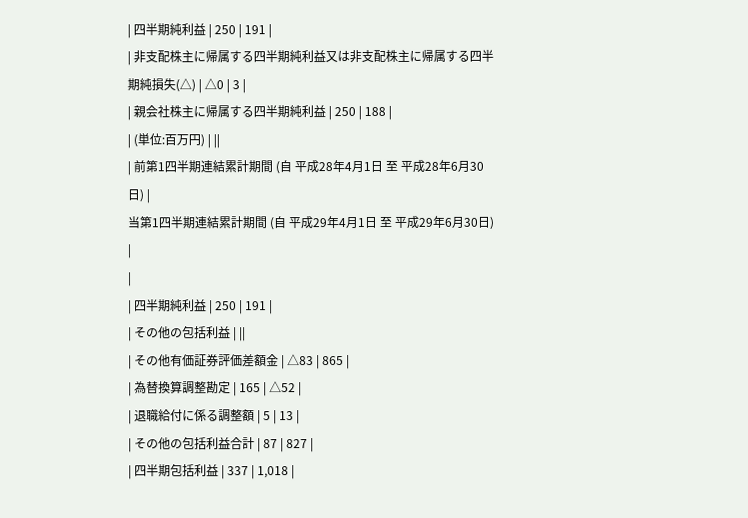| 四半期純利益 | 250 | 191 |
| 非支配株主に帰属する四半期純利益又は非支配株主に帰属する四半期純損失(△) | △0 | 3 |
| 親会社株主に帰属する四半期純利益 | 250 | 188 |
| (単位:百万円) | ||
| 前第1四半期連結累計期間 (自 平成28年4月1日 至 平成28年6月30日) |
当第1四半期連結累計期間 (自 平成29年4月1日 至 平成29年6月30日) |
|
| 四半期純利益 | 250 | 191 |
| その他の包括利益 | ||
| その他有価証券評価差額金 | △83 | 865 |
| 為替換算調整勘定 | 165 | △52 |
| 退職給付に係る調整額 | 5 | 13 |
| その他の包括利益合計 | 87 | 827 |
| 四半期包括利益 | 337 | 1,018 |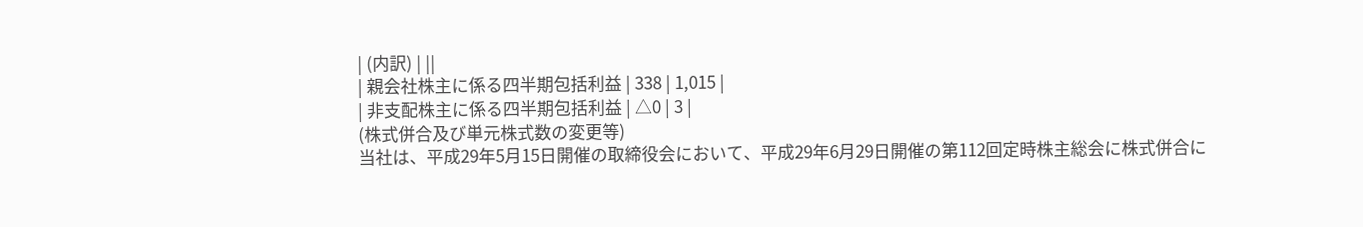| (内訳) | ||
| 親会社株主に係る四半期包括利益 | 338 | 1,015 |
| 非支配株主に係る四半期包括利益 | △0 | 3 |
(株式併合及び単元株式数の変更等)
当社は、平成29年5月15日開催の取締役会において、平成29年6月29日開催の第112回定時株主総会に株式併合に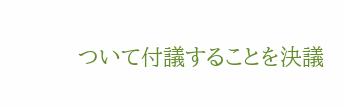ついて付議することを決議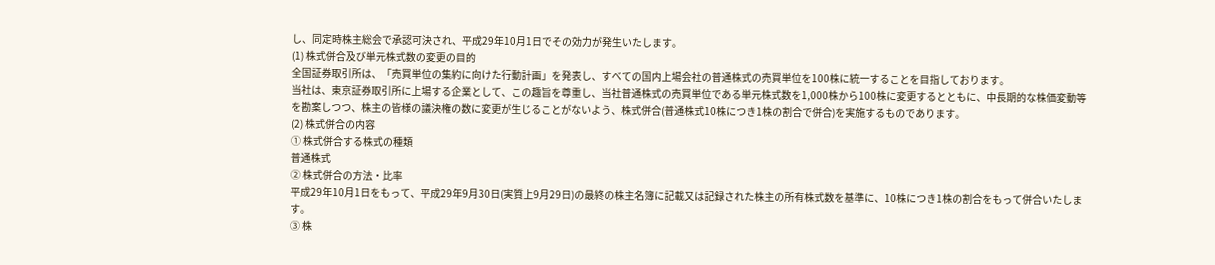し、同定時株主総会で承認可決され、平成29年10月1日でその効力が発生いたします。
(1) 株式併合及び単元株式数の変更の目的
全国証券取引所は、「売買単位の集約に向けた行動計画」を発表し、すべての国内上場会社の普通株式の売買単位を100株に統一することを目指しております。
当社は、東京証券取引所に上場する企業として、この趣旨を尊重し、当社普通株式の売買単位である単元株式数を1,000株から100株に変更するとともに、中長期的な株価変動等を勘案しつつ、株主の皆様の議決権の数に変更が生じることがないよう、株式併合(普通株式10株につき1株の割合で併合)を実施するものであります。
(2) 株式併合の内容
① 株式併合する株式の種類
普通株式
② 株式併合の方法・比率
平成29年10月1日をもって、平成29年9月30日(実質上9月29日)の最終の株主名簿に記載又は記録された株主の所有株式数を基準に、10株につき1株の割合をもって併合いたします。
③ 株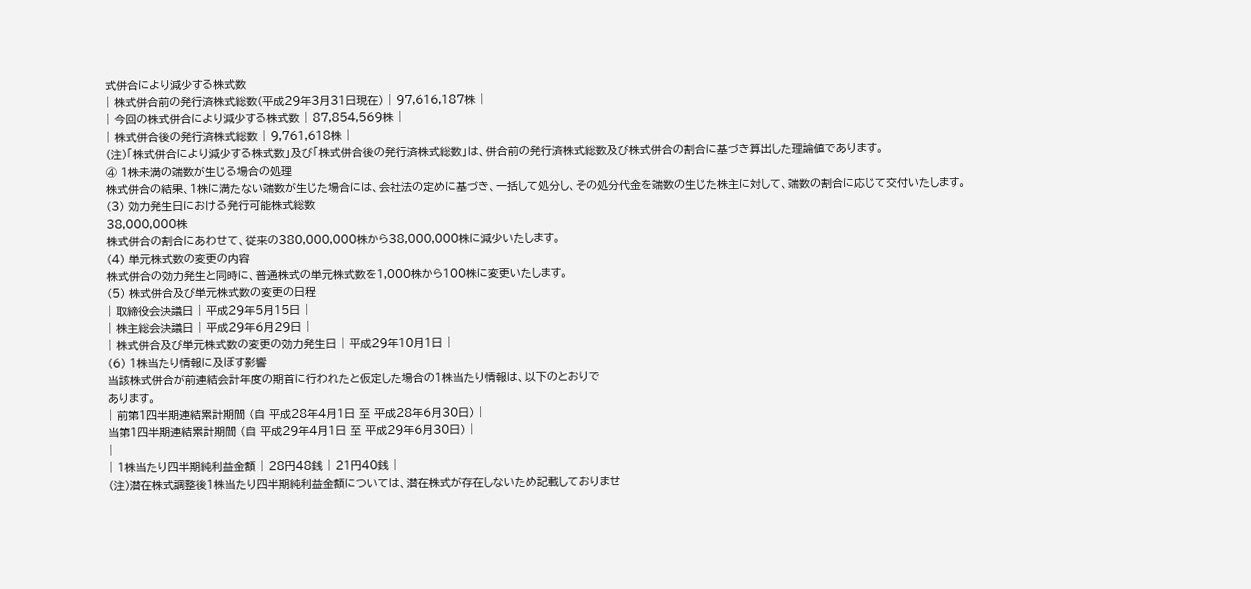式併合により減少する株式数
| 株式併合前の発行済株式総数(平成29年3月31日現在) | 97,616,187株 |
| 今回の株式併合により減少する株式数 | 87,854,569株 |
| 株式併合後の発行済株式総数 | 9,761,618株 |
(注)「株式併合により減少する株式数」及び「株式併合後の発行済株式総数」は、併合前の発行済株式総数及び株式併合の割合に基づき算出した理論値であります。
④ 1株未満の端数が生じる場合の処理
株式併合の結果、1株に満たない端数が生じた場合には、会社法の定めに基づき、一括して処分し、その処分代金を端数の生じた株主に対して、端数の割合に応じて交付いたします。
(3) 効力発生日における発行可能株式総数
38,000,000株
株式併合の割合にあわせて、従来の380,000,000株から38,000,000株に減少いたします。
(4) 単元株式数の変更の内容
株式併合の効力発生と同時に、普通株式の単元株式数を1,000株から100株に変更いたします。
(5) 株式併合及び単元株式数の変更の日程
| 取締役会決議日 | 平成29年5月15日 |
| 株主総会決議日 | 平成29年6月29日 |
| 株式併合及び単元株式数の変更の効力発生日 | 平成29年10月1日 |
(6) 1株当たり情報に及ぼす影響
当該株式併合が前連結会計年度の期首に行われたと仮定した場合の1株当たり情報は、以下のとおりで
あります。
| 前第1四半期連結累計期間 (自 平成28年4月1日 至 平成28年6月30日) |
当第1四半期連結累計期間 (自 平成29年4月1日 至 平成29年6月30日) |
|
| 1株当たり四半期純利益金額 | 28円48銭 | 21円40銭 |
(注)潜在株式調整後1株当たり四半期純利益金額については、潜在株式が存在しないため記載しておりませ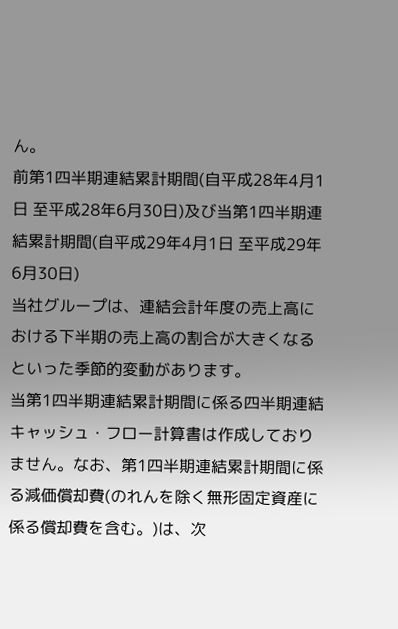ん。
前第1四半期連結累計期間(自平成28年4月1日 至平成28年6月30日)及び当第1四半期連結累計期間(自平成29年4月1日 至平成29年6月30日)
当社グループは、連結会計年度の売上高における下半期の売上高の割合が大きくなるといった季節的変動があります。
当第1四半期連結累計期間に係る四半期連結キャッシュ・フロー計算書は作成しておりません。なお、第1四半期連結累計期間に係る減価償却費(のれんを除く無形固定資産に係る償却費を含む。)は、次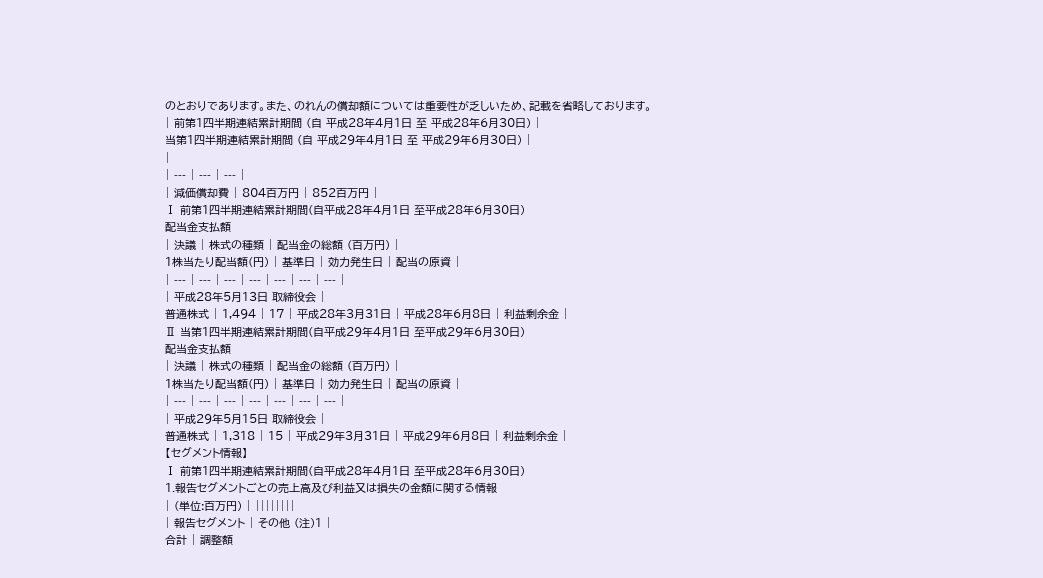のとおりであります。また、のれんの償却額については重要性が乏しいため、記載を省略しております。
| 前第1四半期連結累計期間 (自 平成28年4月1日 至 平成28年6月30日) |
当第1四半期連結累計期間 (自 平成29年4月1日 至 平成29年6月30日) |
|
| --- | --- | --- |
| 減価償却費 | 804百万円 | 852百万円 |
Ⅰ 前第1四半期連結累計期間(自平成28年4月1日 至平成28年6月30日)
配当金支払額
| 決議 | 株式の種類 | 配当金の総額 (百万円) |
1株当たり配当額(円) | 基準日 | 効力発生日 | 配当の原資 |
| --- | --- | --- | --- | --- | --- | --- |
| 平成28年5月13日 取締役会 |
普通株式 | 1,494 | 17 | 平成28年3月31日 | 平成28年6月8日 | 利益剰余金 |
Ⅱ 当第1四半期連結累計期間(自平成29年4月1日 至平成29年6月30日)
配当金支払額
| 決議 | 株式の種類 | 配当金の総額 (百万円) |
1株当たり配当額(円) | 基準日 | 効力発生日 | 配当の原資 |
| --- | --- | --- | --- | --- | --- | --- |
| 平成29年5月15日 取締役会 |
普通株式 | 1,318 | 15 | 平成29年3月31日 | 平成29年6月8日 | 利益剰余金 |
【セグメント情報】
Ⅰ 前第1四半期連結累計期間(自平成28年4月1日 至平成28年6月30日)
1.報告セグメントごとの売上高及び利益又は損失の金額に関する情報
| (単位:百万円) | ||||||||
| 報告セグメント | その他 (注)1 |
合計 | 調整額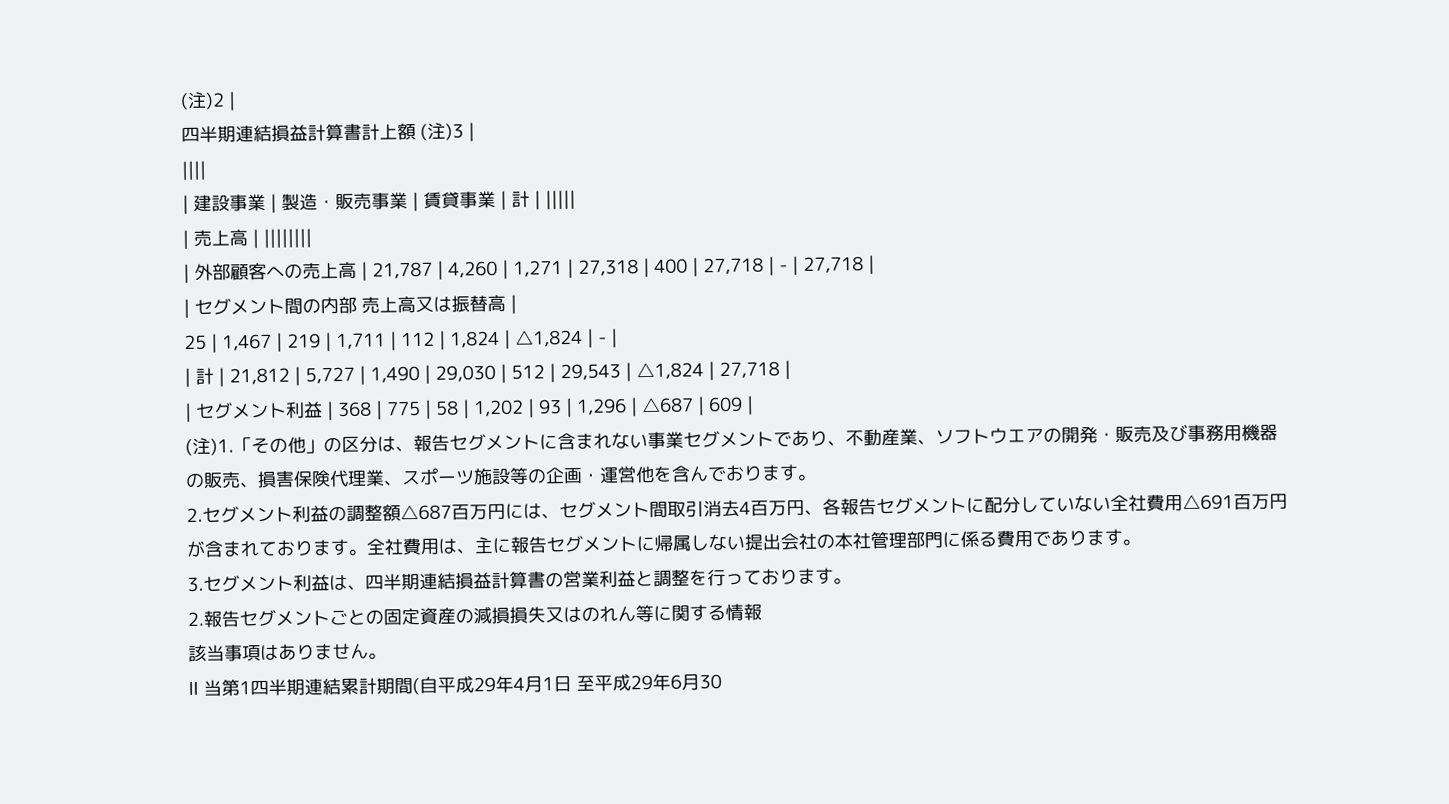(注)2 |
四半期連結損益計算書計上額 (注)3 |
||||
| 建設事業 | 製造・販売事業 | 賃貸事業 | 計 | |||||
| 売上高 | ||||||||
| 外部顧客への売上高 | 21,787 | 4,260 | 1,271 | 27,318 | 400 | 27,718 | - | 27,718 |
| セグメント間の内部 売上高又は振替高 |
25 | 1,467 | 219 | 1,711 | 112 | 1,824 | △1,824 | - |
| 計 | 21,812 | 5,727 | 1,490 | 29,030 | 512 | 29,543 | △1,824 | 27,718 |
| セグメント利益 | 368 | 775 | 58 | 1,202 | 93 | 1,296 | △687 | 609 |
(注)1.「その他」の区分は、報告セグメントに含まれない事業セグメントであり、不動産業、ソフトウエアの開発・販売及び事務用機器の販売、損害保険代理業、スポーツ施設等の企画・運営他を含んでおります。
2.セグメント利益の調整額△687百万円には、セグメント間取引消去4百万円、各報告セグメントに配分していない全社費用△691百万円が含まれております。全社費用は、主に報告セグメントに帰属しない提出会社の本社管理部門に係る費用であります。
3.セグメント利益は、四半期連結損益計算書の営業利益と調整を行っております。
2.報告セグメントごとの固定資産の減損損失又はのれん等に関する情報
該当事項はありません。
Ⅱ 当第1四半期連結累計期間(自平成29年4月1日 至平成29年6月30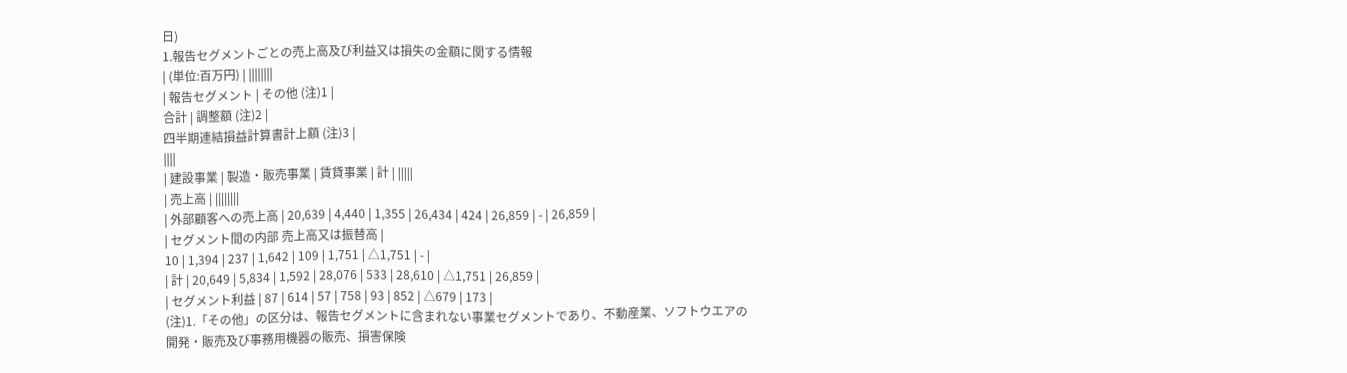日)
1.報告セグメントごとの売上高及び利益又は損失の金額に関する情報
| (単位:百万円) | ||||||||
| 報告セグメント | その他 (注)1 |
合計 | 調整額 (注)2 |
四半期連結損益計算書計上額 (注)3 |
||||
| 建設事業 | 製造・販売事業 | 賃貸事業 | 計 | |||||
| 売上高 | ||||||||
| 外部顧客への売上高 | 20,639 | 4,440 | 1,355 | 26,434 | 424 | 26,859 | - | 26,859 |
| セグメント間の内部 売上高又は振替高 |
10 | 1,394 | 237 | 1,642 | 109 | 1,751 | △1,751 | - |
| 計 | 20,649 | 5,834 | 1,592 | 28,076 | 533 | 28,610 | △1,751 | 26,859 |
| セグメント利益 | 87 | 614 | 57 | 758 | 93 | 852 | △679 | 173 |
(注)1.「その他」の区分は、報告セグメントに含まれない事業セグメントであり、不動産業、ソフトウエアの開発・販売及び事務用機器の販売、損害保険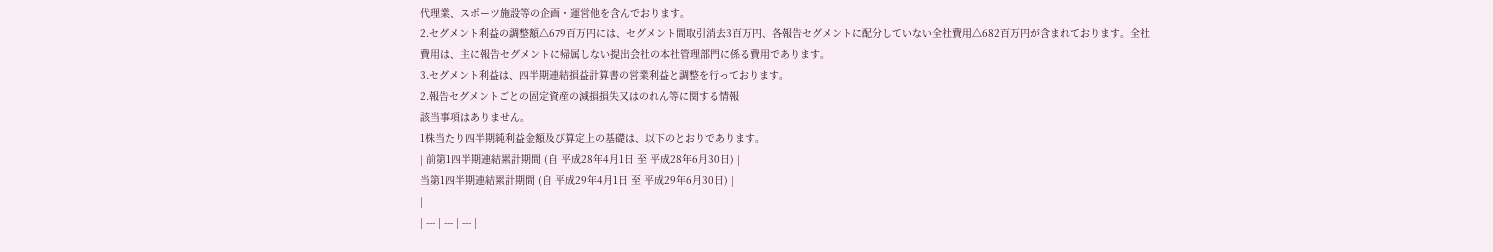代理業、スポーツ施設等の企画・運営他を含んでおります。
2.セグメント利益の調整額△679百万円には、セグメント間取引消去3百万円、各報告セグメントに配分していない全社費用△682百万円が含まれております。全社費用は、主に報告セグメントに帰属しない提出会社の本社管理部門に係る費用であります。
3.セグメント利益は、四半期連結損益計算書の営業利益と調整を行っております。
2.報告セグメントごとの固定資産の減損損失又はのれん等に関する情報
該当事項はありません。
1株当たり四半期純利益金額及び算定上の基礎は、以下のとおりであります。
| 前第1四半期連結累計期間 (自 平成28年4月1日 至 平成28年6月30日) |
当第1四半期連結累計期間 (自 平成29年4月1日 至 平成29年6月30日) |
|
| --- | --- | --- |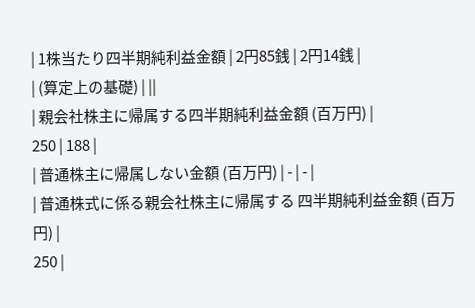| 1株当たり四半期純利益金額 | 2円85銭 | 2円14銭 |
| (算定上の基礎) | ||
| 親会社株主に帰属する四半期純利益金額 (百万円) |
250 | 188 |
| 普通株主に帰属しない金額 (百万円) | - | - |
| 普通株式に係る親会社株主に帰属する 四半期純利益金額 (百万円) |
250 |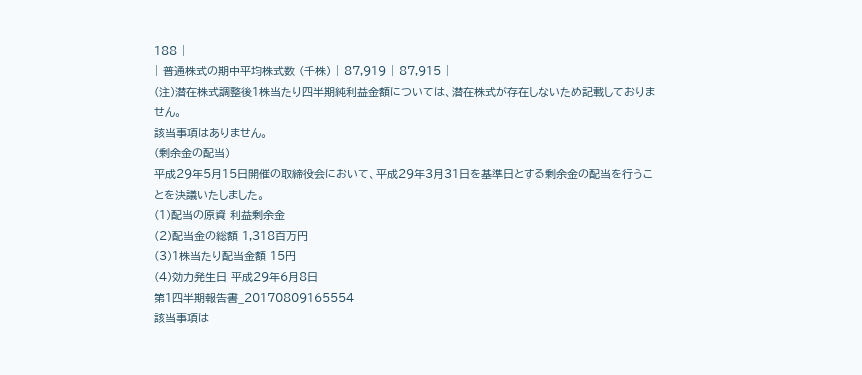188 |
| 普通株式の期中平均株式数 (千株) | 87,919 | 87,915 |
(注)潜在株式調整後1株当たり四半期純利益金額については、潜在株式が存在しないため記載しておりません。
該当事項はありません。
(剰余金の配当)
平成29年5月15日開催の取締役会において、平成29年3月31日を基準日とする剰余金の配当を行うことを決議いたしました。
(1)配当の原資 利益剰余金
(2)配当金の総額 1,318百万円
(3)1株当たり配当金額 15円
(4)効力発生日 平成29年6月8日
第1四半期報告書_20170809165554
該当事項は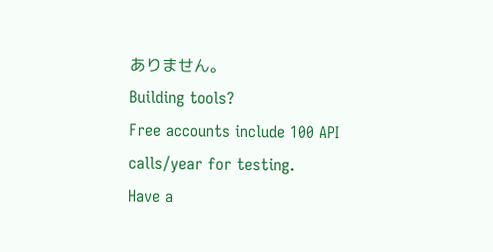ありません。
Building tools?
Free accounts include 100 API calls/year for testing.
Have a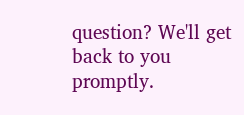question? We'll get back to you promptly.